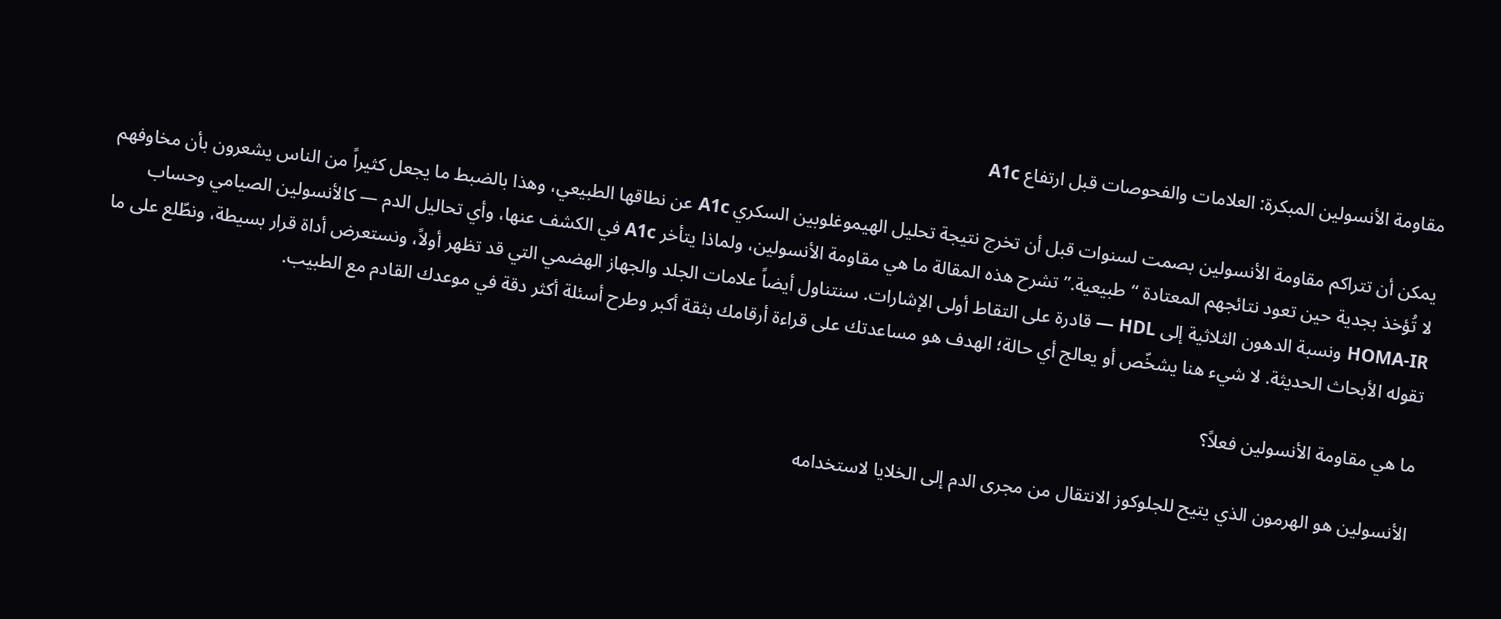مقاومة الأنسولين المبكرة: العلامات والفحوصات قبل ارتفاع A1c

يمكن أن تتراكم مقاومة الأنسولين بصمت لسنوات قبل أن تخرج نتيجة تحليل الهيموغلوبين السكري A1c عن نطاقها الطبيعي، وهذا بالضبط ما يجعل كثيراً من الناس يشعرون بأن مخاوفهم لا تُؤخذ بجدية حين تعود نتائجهم المعتادة “طبيعية.” تشرح هذه المقالة ما هي مقاومة الأنسولين، ولماذا يتأخر A1c في الكشف عنها، وأي تحاليل الدم — كالأنسولين الصيامي وحساب HOMA-IR ونسبة الدهون الثلاثية إلى HDL — قادرة على التقاط أولى الإشارات. سنتناول أيضاً علامات الجلد والجهاز الهضمي التي قد تظهر أولاً، ونستعرض أداة قرار بسيطة، ونطّلع على ما تقوله الأبحاث الحديثة. لا شيء هنا يشخّص أو يعالج أي حالة؛ الهدف هو مساعدتك على قراءة أرقامك بثقة أكبر وطرح أسئلة أكثر دقة في موعدك القادم مع الطبيب.

ما هي مقاومة الأنسولين فعلاً؟

الأنسولين هو الهرمون الذي يتيح للجلوكوز الانتقال من مجرى الدم إلى الخلايا لاستخدامه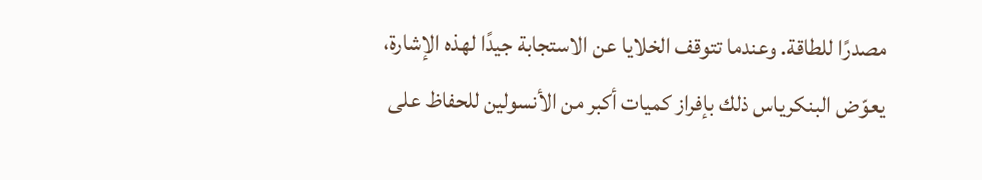مصدرًا للطاقة. وعندما تتوقف الخلايا عن الاستجابة جيدًا لهذه الإشارة، يعوّض البنكرياس ذلك بإفراز كميات أكبر من الأنسولين للحفاظ على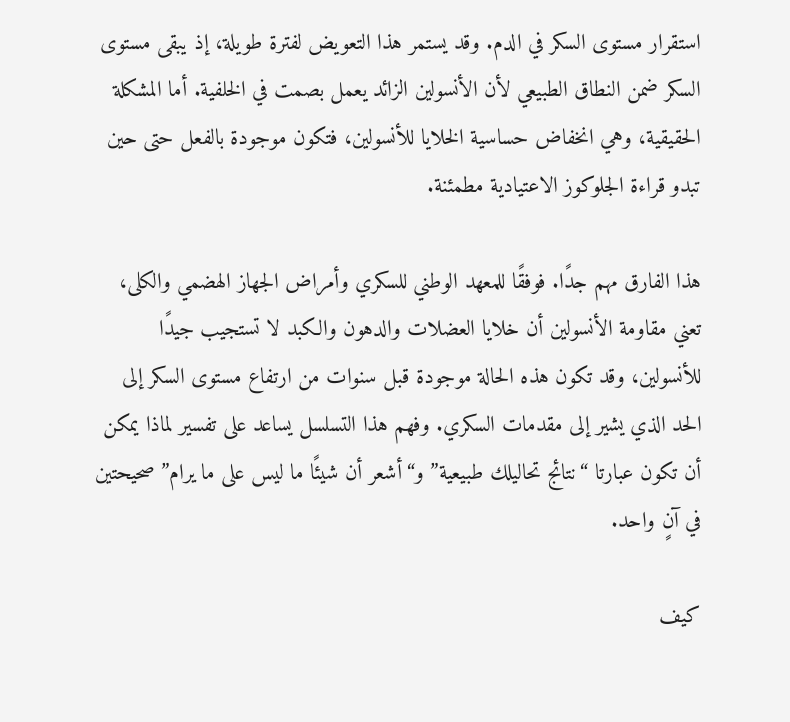استقرار مستوى السكر في الدم. وقد يستمر هذا التعويض لفترة طويلة، إذ يبقى مستوى السكر ضمن النطاق الطبيعي لأن الأنسولين الزائد يعمل بصمت في الخلفية. أما المشكلة الحقيقية، وهي انخفاض حساسية الخلايا للأنسولين، فتكون موجودة بالفعل حتى حين تبدو قراءة الجلوكوز الاعتيادية مطمئنة.

هذا الفارق مهم جدًا. فوفقًا للمعهد الوطني للسكري وأمراض الجهاز الهضمي والكلى، تعني مقاومة الأنسولين أن خلايا العضلات والدهون والكبد لا تستجيب جيدًا للأنسولين، وقد تكون هذه الحالة موجودة قبل سنوات من ارتفاع مستوى السكر إلى الحد الذي يشير إلى مقدمات السكري. وفهم هذا التسلسل يساعد على تفسير لماذا يمكن أن تكون عبارتا “نتائج تحاليلك طبيعية” و“أشعر أن شيئًا ما ليس على ما يرام” صحيحتين في آنٍ واحد.

كيف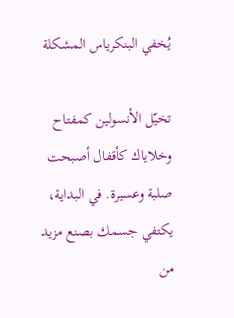يُخفي البنكرياس المشكلة

تخيّل الأنسولين كمفتاح وخلاياك كأقفال أصبحت صلبة وعسيرة. في البداية، يكتفي جسمك بصنع مزيد من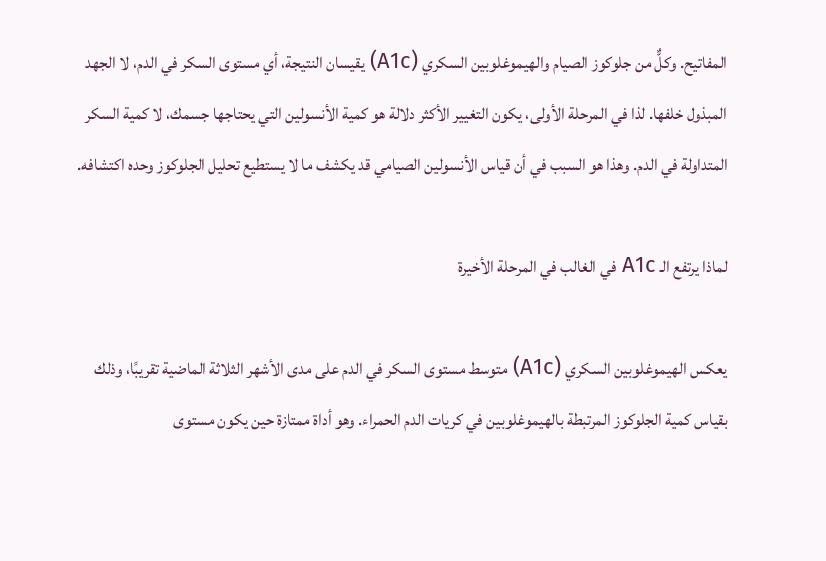المفاتيح. وكلٌّ من جلوكوز الصيام والهيموغلوبين السكري (A1c) يقيسان النتيجة، أي مستوى السكر في الدم، لا الجهد المبذول خلفها. لذا في المرحلة الأولى، يكون التغيير الأكثر دلالة هو كمية الأنسولين التي يحتاجها جسمك، لا كمية السكر المتداولة في الدم. وهذا هو السبب في أن قياس الأنسولين الصيامي قد يكشف ما لا يستطيع تحليل الجلوكوز وحده اكتشافه.

لماذا يرتفع الـ A1c في الغالب في المرحلة الأخيرة

يعكس الهيموغلوبين السكري (A1c) متوسط مستوى السكر في الدم على مدى الأشهر الثلاثة الماضية تقريبًا، وذلك بقياس كمية الجلوكوز المرتبطة بالهيموغلوبين في كريات الدم الحمراء. وهو أداة ممتازة حين يكون مستوى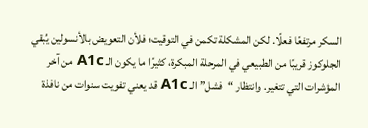السكر مرتفعًا فعلًا. لكن المشكلة تكمن في التوقيت؛ فلأن التعويض بالأنسولين يُبقي الجلوكوز قريبًا من الطبيعي في المرحلة المبكرة، كثيرًا ما يكون الـ A1c من آخر المؤشرات التي تتغير. وانتظار “فشل” الـ A1c قد يعني تفويت سنوات من نافذة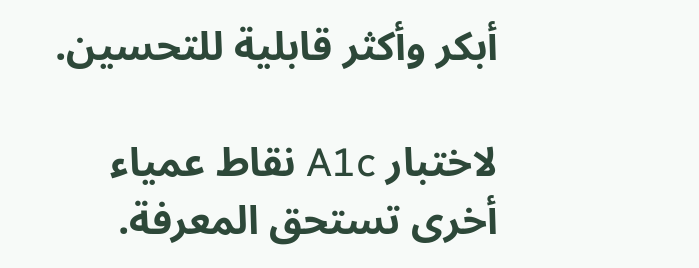أبكر وأكثر قابلية للتحسين.

لاختبار A1c نقاط عمياء أخرى تستحق المعرفة.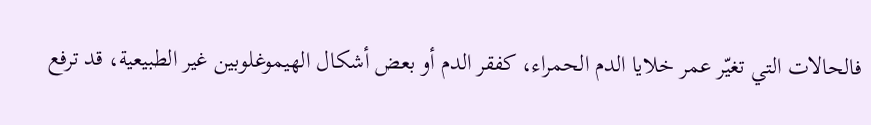فالحالات التي تغيّر عمر خلايا الدم الحمراء، كفقر الدم أو بعض أشكال الهيموغلوبين غير الطبيعية، قد ترفع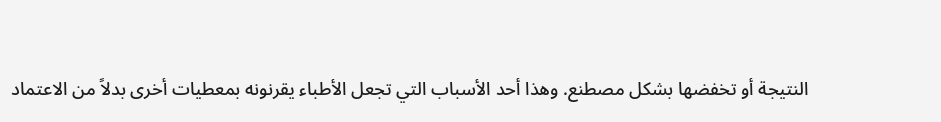النتيجة أو تخفضها بشكل مصطنع. وهذا أحد الأسباب التي تجعل الأطباء يقرنونه بمعطيات أخرى بدلاً من الاعتماد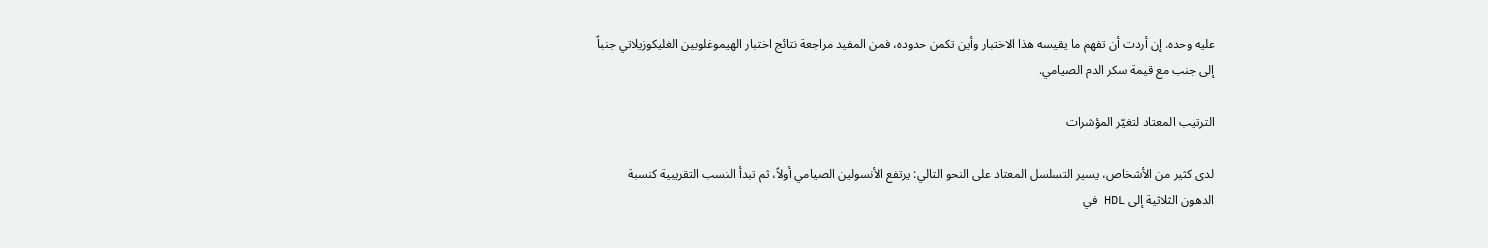عليه وحده. إن أردت أن تفهم ما يقيسه هذا الاختبار وأين تكمن حدوده، فمن المفيد مراجعة نتائج اختبار الهيموغلوبين الغليكوزيلاتي جنباً إلى جنب مع قيمة سكر الدم الصيامي.

الترتيب المعتاد لتغيّر المؤشرات

لدى كثير من الأشخاص، يسير التسلسل المعتاد على النحو التالي: يرتفع الأنسولين الصيامي أولاً، ثم تبدأ النسب التقريبية كنسبة الدهون الثلاثية إلى HDL في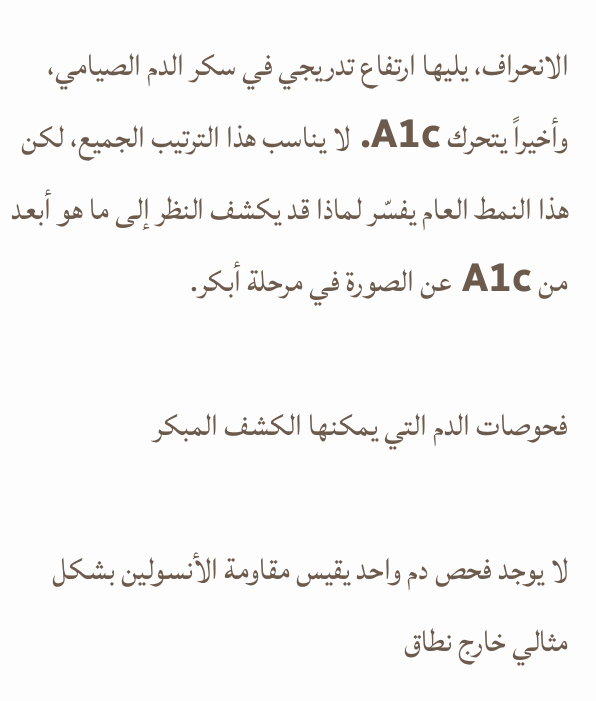الانحراف، يليها ارتفاع تدريجي في سكر الدم الصيامي، وأخيراً يتحرك A1c. لا يناسب هذا الترتيب الجميع، لكن هذا النمط العام يفسّر لماذا قد يكشف النظر إلى ما هو أبعد من A1c عن الصورة في مرحلة أبكر.

فحوصات الدم التي يمكنها الكشف المبكر

لا يوجد فحص دم واحد يقيس مقاومة الأنسولين بشكل مثالي خارج نطاق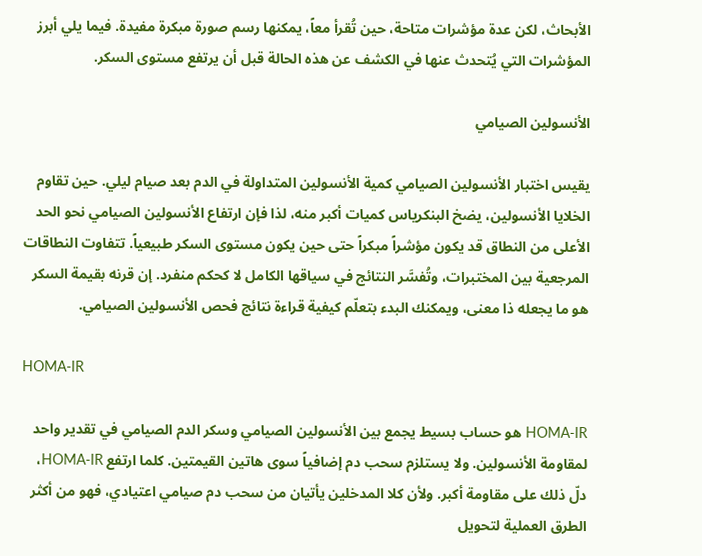الأبحاث، لكن عدة مؤشرات متاحة، حين تُقرأ معاً، يمكنها رسم صورة مبكرة مفيدة. فيما يلي أبرز المؤشرات التي يُتحدث عنها في الكشف عن هذه الحالة قبل أن يرتفع مستوى السكر.

الأنسولين الصيامي

يقيس اختبار الأنسولين الصيامي كمية الأنسولين المتداولة في الدم بعد صيام ليلي. حين تقاوم الخلايا الأنسولين، يضخ البنكرياس كميات أكبر منه، لذا فإن ارتفاع الأنسولين الصيامي نحو الحد الأعلى من النطاق قد يكون مؤشراً مبكراً حتى حين يكون مستوى السكر طبيعياً. تتفاوت النطاقات المرجعية بين المختبرات، وتُفسَّر النتائج في سياقها الكامل لا كحكم منفرد. إن قرنه بقيمة السكر هو ما يجعله ذا معنى، ويمكنك البدء بتعلّم كيفية قراءة نتائج فحص الأنسولين الصيامي.

HOMA-IR

HOMA-IR هو حساب بسيط يجمع بين الأنسولين الصيامي وسكر الدم الصيامي في تقدير واحد لمقاومة الأنسولين. ولا يستلزم سحب دم إضافياً سوى هاتين القيمتين. كلما ارتفع HOMA-IR، دلّ ذلك على مقاومة أكبر. ولأن كلا المدخلين يأتيان من سحب دم صيامي اعتيادي، فهو من أكثر الطرق العملية لتحويل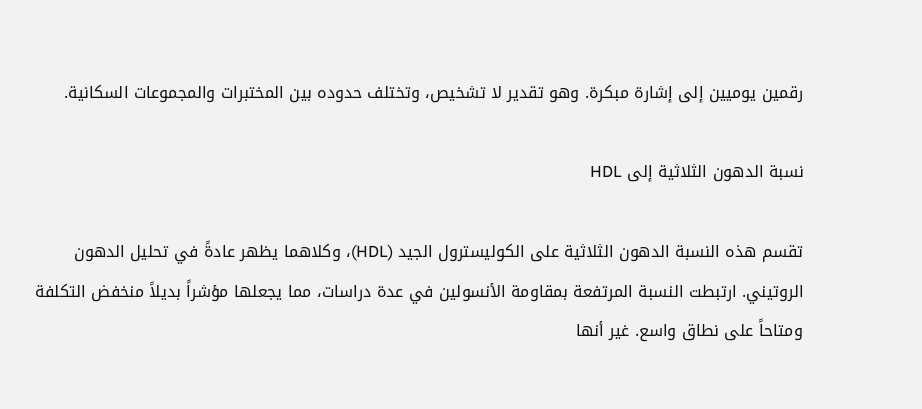رقمين يوميين إلى إشارة مبكرة. وهو تقدير لا تشخيص، وتختلف حدوده بين المختبرات والمجموعات السكانية.

نسبة الدهون الثلاثية إلى HDL

تقسم هذه النسبة الدهون الثلاثية على الكوليسترول الجيد (HDL)، وكلاهما يظهر عادةً في تحليل الدهون الروتيني. ارتبطت النسبة المرتفعة بمقاومة الأنسولين في عدة دراسات، مما يجعلها مؤشراً بديلاً منخفض التكلفة ومتاحاً على نطاق واسع. غير أنها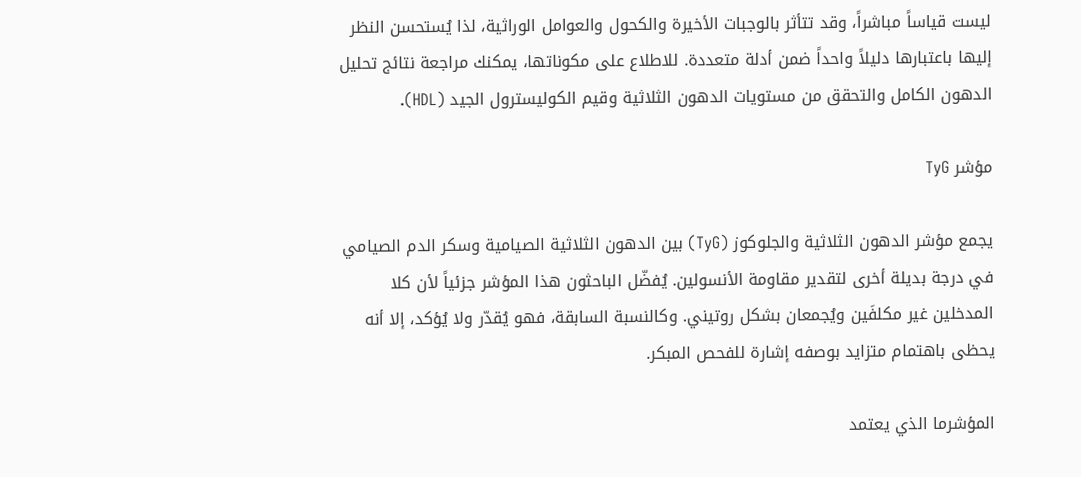ليست قياساً مباشراً، وقد تتأثر بالوجبات الأخيرة والكحول والعوامل الوراثية، لذا يُستحسن النظر إليها باعتبارها دليلاً واحداً ضمن أدلة متعددة. للاطلاع على مكوناتها، يمكنك مراجعة نتائج تحليل الدهون الكامل والتحقق من مستويات الدهون الثلاثية وقيم الكوليسترول الجيد (HDL).

مؤشر TyG

يجمع مؤشر الدهون الثلاثية والجلوكوز (TyG) بين الدهون الثلاثية الصيامية وسكر الدم الصيامي في درجة بديلة أخرى لتقدير مقاومة الأنسولين. يُفضّل الباحثون هذا المؤشر جزئياً لأن كلا المدخلين غير مكلفَين ويُجمعان بشكل روتيني. وكالنسبة السابقة، فهو يُقدّر ولا يُؤكد، إلا أنه يحظى باهتمام متزايد بوصفه إشارة للفحص المبكر.

المؤشرما الذي يعتمد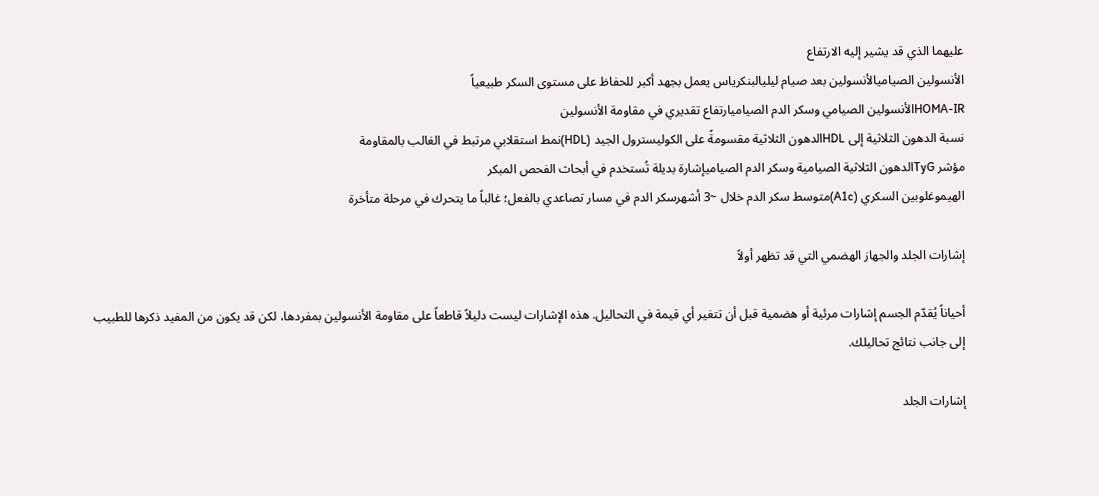عليهما الذي قد يشير إليه الارتفاع
الأنسولين الصياميالأنسولين بعد صيام ليليالبنكرياس يعمل بجهد أكبر للحفاظ على مستوى السكر طبيعياً
HOMA-IRالأنسولين الصيامي وسكر الدم الصياميارتفاع تقديري في مقاومة الأنسولين
نسبة الدهون الثلاثية إلى HDLالدهون الثلاثية مقسومةً على الكوليسترول الجيد (HDL)نمط استقلابي مرتبط في الغالب بالمقاومة
مؤشر TyGالدهون الثلاثية الصيامية وسكر الدم الصياميإشارة بديلة تُستخدم في أبحاث الفحص المبكر
الهيموغلوبين السكري (A1c)متوسط سكر الدم خلال ~3 أشهرسكر الدم في مسار تصاعدي بالفعل؛ غالباً ما يتحرك في مرحلة متأخرة

إشارات الجلد والجهاز الهضمي التي قد تظهر أولاً

أحياناً يُقدّم الجسم إشارات مرئية أو هضمية قبل أن تتغير أي قيمة في التحاليل. هذه الإشارات ليست دليلاً قاطعاً على مقاومة الأنسولين بمفردها، لكن قد يكون من المفيد ذكرها للطبيب إلى جانب نتائج تحاليلك.

إشارات الجلد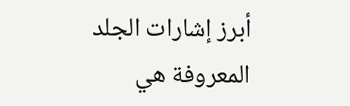أبرز إشارات الجلد المعروفة هي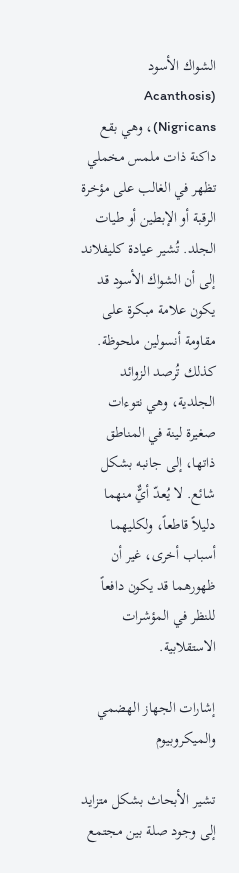الشواك الأسود (Acanthosis Nigricans)، وهي بقع داكنة ذات ملمس مخملي تظهر في الغالب على مؤخرة الرقبة أو الإبطين أو طيات الجلد. تُشير عيادة كليفلاند إلى أن الشواك الأسود قد يكون علامة مبكرة على مقاومة أنسولين ملحوظة. كذلك تُرصد الزوائد الجلدية، وهي نتوءات صغيرة لينة في المناطق ذاتها، إلى جانبه بشكل شائع. لا يُعدّ أيٌّ منهما دليلاً قاطعاً، ولكليهما أسباب أخرى، غير أن ظهورهما قد يكون دافعاً للنظر في المؤشرات الاستقلابية.

إشارات الجهاز الهضمي والميكروبيوم

تشير الأبحاث بشكل متزايد إلى وجود صلة بين مجتمع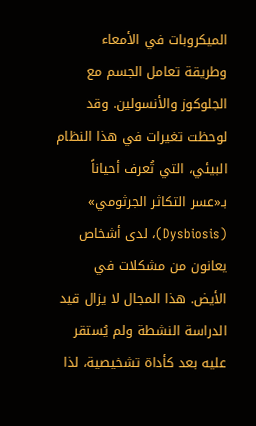الميكروبات في الأمعاء وطريقة تعامل الجسم مع الجلوكوز والأنسولين. وقد لوحظت تغيرات في هذا النظام البيئي، التي تُعرف أحياناً بـ«عسر التكاثر الجرثومي» (Dysbiosis)، لدى أشخاص يعانون من مشكلات في الأيض. هذا المجال لا يزال قيد الدراسة النشطة ولم يُستقر عليه بعد كأداة تشخيصية، لذا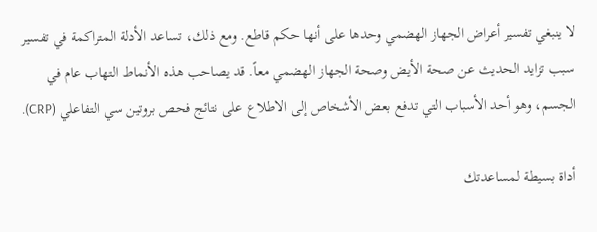لا ينبغي تفسير أعراض الجهاز الهضمي وحدها على أنها حكم قاطع. ومع ذلك، تساعد الأدلة المتراكمة في تفسير سبب تزايد الحديث عن صحة الأيض وصحة الجهاز الهضمي معاً. قد يصاحب هذه الأنماط التهاب عام في الجسم، وهو أحد الأسباب التي تدفع بعض الأشخاص إلى الاطلاع على نتائج فحص بروتين سي التفاعلي (CRP).

أداة بسيطة لمساعدتك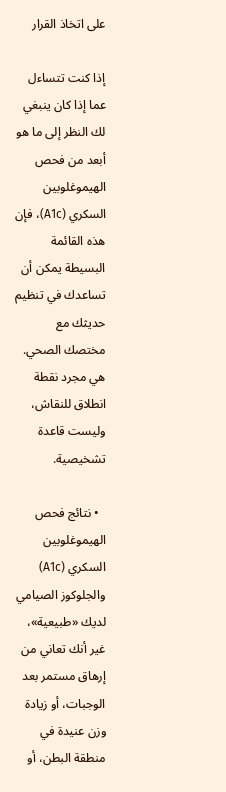على اتخاذ القرار

إذا كنت تتساءل عما إذا كان ينبغي لك النظر إلى ما هو أبعد من فحص الهيموغلوبين السكري (A1c)، فإن هذه القائمة البسيطة يمكن أن تساعدك في تنظيم حديثك مع مختصك الصحي. هي مجرد نقطة انطلاق للنقاش، وليست قاعدة تشخيصية.

  • نتائج فحص الهيموغلوبين السكري (A1c) والجلوكوز الصيامي لديك «طبيعية»، غير أنك تعاني من إرهاق مستمر بعد الوجبات، أو زيادة وزن عنيدة في منطقة البطن، أو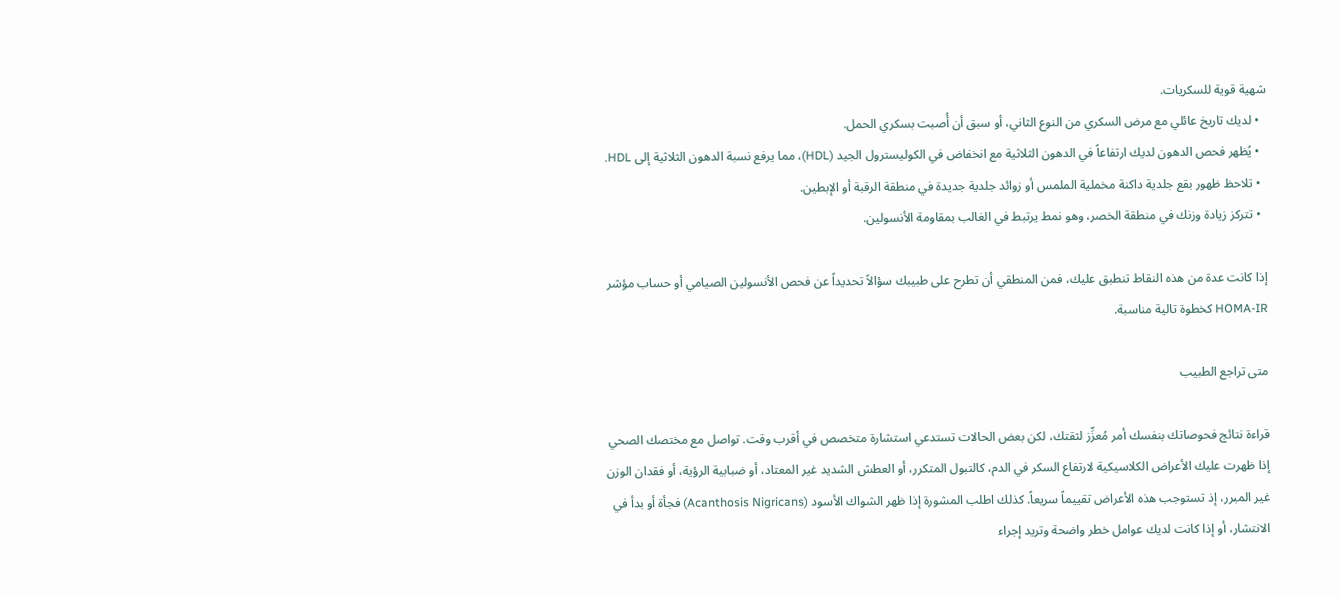شهية قوية للسكريات.
  • لديك تاريخ عائلي مع مرض السكري من النوع الثاني، أو سبق أن أُصبت بسكري الحمل.
  • يُظهر فحص الدهون لديك ارتفاعاً في الدهون الثلاثية مع انخفاض في الكوليسترول الجيد (HDL)، مما يرفع نسبة الدهون الثلاثية إلى HDL.
  • تلاحظ ظهور بقع جلدية داكنة مخملية الملمس أو زوائد جلدية جديدة في منطقة الرقبة أو الإبطين.
  • تتركز زيادة وزنك في منطقة الخصر، وهو نمط يرتبط في الغالب بمقاومة الأنسولين.

إذا كانت عدة من هذه النقاط تنطبق عليك، فمن المنطقي أن تطرح على طبيبك سؤالاً تحديداً عن فحص الأنسولين الصيامي أو حساب مؤشر HOMA-IR كخطوة تالية مناسبة.

متى تراجع الطبيب

قراءة نتائج فحوصاتك بنفسك أمر مُعزِّز لثقتك، لكن بعض الحالات تستدعي استشارة متخصص في أقرب وقت. تواصل مع مختصك الصحي إذا ظهرت عليك الأعراض الكلاسيكية لارتفاع السكر في الدم، كالتبول المتكرر، أو العطش الشديد غير المعتاد، أو ضبابية الرؤية، أو فقدان الوزن غير المبرر، إذ تستوجب هذه الأعراض تقييماً سريعاً. كذلك اطلب المشورة إذا ظهر الشواك الأسود (Acanthosis Nigricans) فجأة أو بدأ في الانتشار، أو إذا كانت لديك عوامل خطر واضحة وتريد إجراء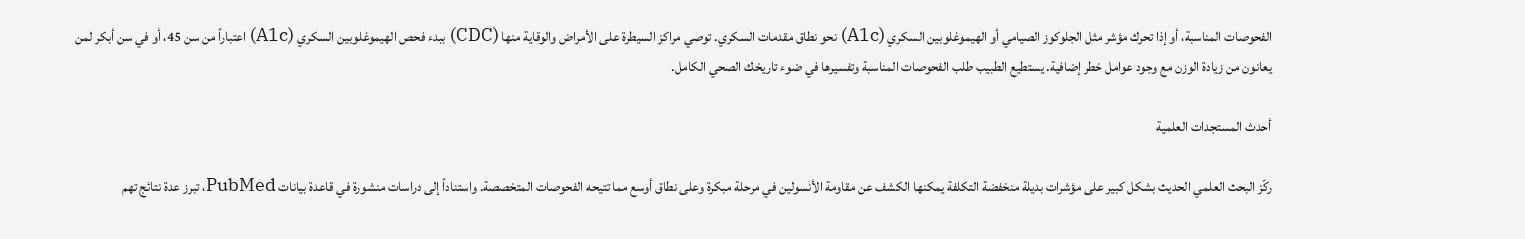الفحوصات المناسبة، أو إذا تحرك مؤشر مثل الجلوكوز الصيامي أو الهيموغلوبين السكري (A1c) نحو نطاق مقدمات السكري. توصي مراكز السيطرة على الأمراض والوقاية منها (CDC) ببدء فحص الهيموغلوبين السكري (A1c) اعتباراً من سن 45، أو في سن أبكر لمن يعانون من زيادة الوزن مع وجود عوامل خطر إضافية. يستطيع الطبيب طلب الفحوصات المناسبة وتفسيرها في ضوء تاريخك الصحي الكامل.

أحدث المستجدات العلمية

ركّز البحث العلمي الحديث بشكل كبير على مؤشرات بديلة منخفضة التكلفة يمكنها الكشف عن مقاومة الأنسولين في مرحلة مبكرة وعلى نطاق أوسع مما تتيحه الفحوصات المتخصصة. واستناداً إلى دراسات منشورة في قاعدة بيانات PubMed، تبرز عدة نتائج تهم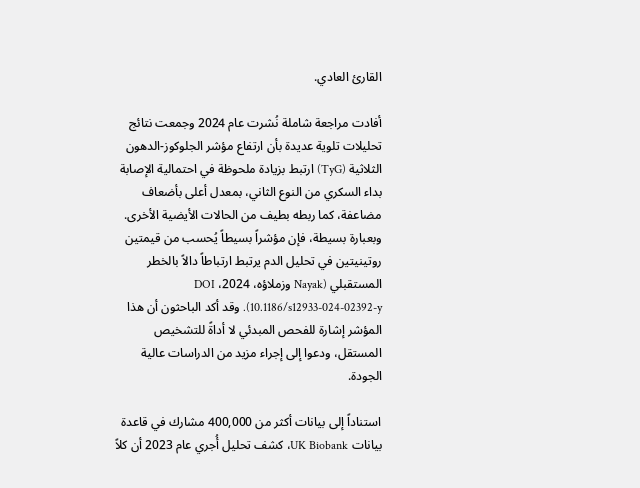القارئ العادي.

أفادت مراجعة شاملة نُشرت عام 2024 وجمعت نتائج تحليلات تلوية عديدة بأن ارتفاع مؤشر الجلوكوز-الدهون الثلاثية (TyG) ارتبط بزيادة ملحوظة في احتمالية الإصابة بداء السكري من النوع الثاني، بمعدل أعلى بأضعاف مضاعفة، كما ربطه بطيف من الحالات الأيضية الأخرى. وبعبارة بسيطة، فإن مؤشراً بسيطاً يُحسب من قيمتين روتينيتين في تحليل الدم يرتبط ارتباطاً دالاً بالخطر المستقبلي (Nayak وزملاؤه، 2024، DOI 10.1186/s12933-024-02392-y). وقد أكد الباحثون أن هذا المؤشر إشارة للفحص المبدئي لا أداةً للتشخيص المستقل، ودعوا إلى إجراء مزيد من الدراسات عالية الجودة.

استناداً إلى بيانات أكثر من 400,000 مشارك في قاعدة بيانات UK Biobank، كشف تحليل أُجري عام 2023 أن كلاً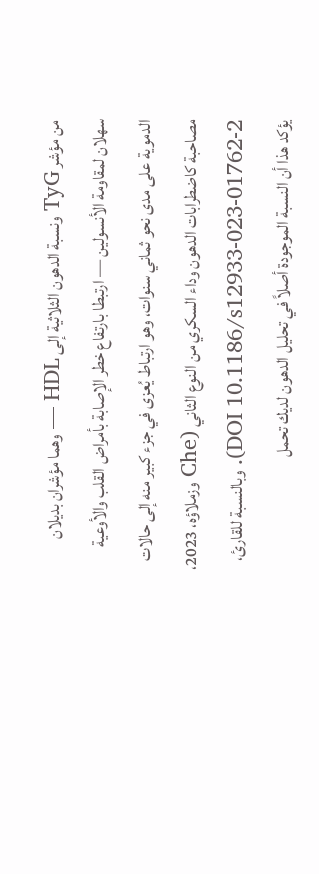من مؤشر TyG ونسبة الدهون الثلاثية إلى HDL — وهما مؤشران بديلان سهلان لمقاومة الأنسولين — ارتبطا بارتفاع خطر الإصابة بأمراض القلب والأوعية الدموية على مدى نحو ثماني سنوات، وهو ارتباط يُعزى في جزء كبير منه إلى حالات مصاحبة كاضطرابات الدهون وداء السكري من النوع الثاني (Che وزملاؤه، 2023، DOI 10.1186/s12933-023-01762-2). وبالنسبة للقارئ، يؤكد هذا أن النسبة الموجودة أصلاً في تحليل الدهون لديك تحمل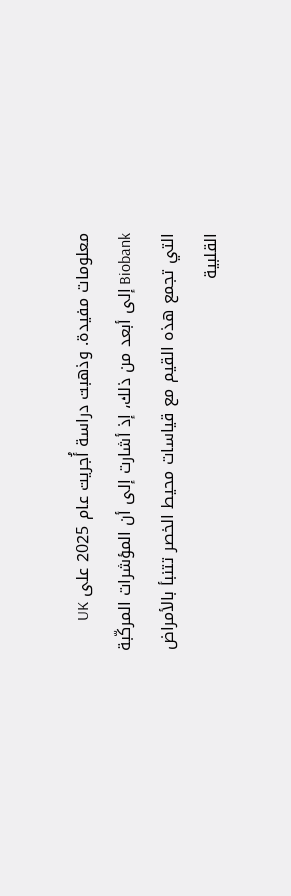معلومات مفيدة. وذهبت دراسة أُجريت عام 2025 على UK Biobank إلى أبعد من ذلك، إذ أشارت إلى أن المؤشرات المركّبة التي تجمع هذه القيم مع قياسات محيط الخصر تتنبأ بالأمراض القلبية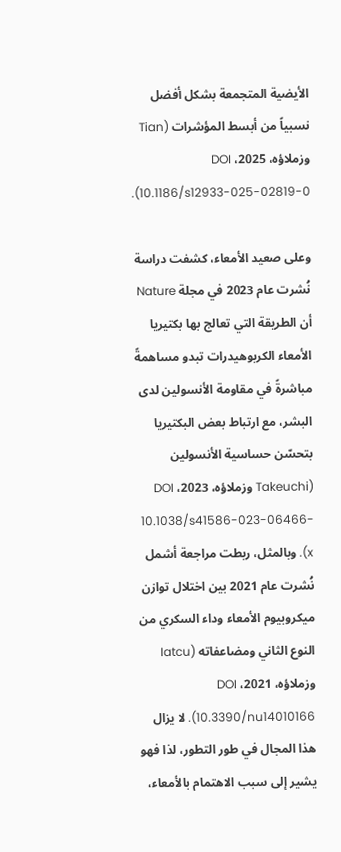الأيضية المتجمعة بشكل أفضل نسبياً من أبسط المؤشرات (Tian وزملاؤه، 2025، DOI 10.1186/s12933-025-02819-0).

وعلى صعيد الأمعاء، كشفت دراسة نُشرت عام 2023 في مجلة Nature أن الطريقة التي تعالج بها بكتيريا الأمعاء الكربوهيدرات تبدو مساهمةً مباشرةً في مقاومة الأنسولين لدى البشر، مع ارتباط بعض البكتيريا بتحسّن حساسية الأنسولين (Takeuchi وزملاؤه، 2023، DOI 10.1038/s41586-023-06466-x). وبالمثل، ربطت مراجعة أشمل نُشرت عام 2021 بين اختلال توازن ميكروبيوم الأمعاء وداء السكري من النوع الثاني ومضاعفاته (Iatcu وزملاؤه، 2021، DOI 10.3390/nu14010166). لا يزال هذا المجال في طور التطور، لذا فهو يشير إلى سبب الاهتمام بالأمعاء،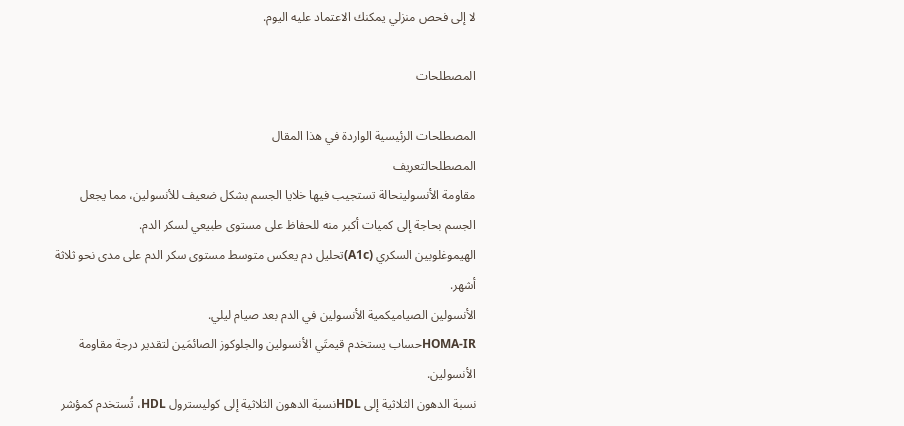لا إلى فحص منزلي يمكنك الاعتماد عليه اليوم.

المصطلحات

المصطلحات الرئيسية الواردة في هذا المقال
المصطلحالتعريف
مقاومة الأنسولينحالة تستجيب فيها خلايا الجسم بشكل ضعيف للأنسولين، مما يجعل الجسم بحاجة إلى كميات أكبر منه للحفاظ على مستوى طبيعي لسكر الدم.
الهيموغلوبين السكري (A1c)تحليل دم يعكس متوسط مستوى سكر الدم على مدى نحو ثلاثة أشهر.
الأنسولين الصياميكمية الأنسولين في الدم بعد صيام ليلي.
HOMA-IRحساب يستخدم قيمتَي الأنسولين والجلوكوز الصائمَين لتقدير درجة مقاومة الأنسولين.
نسبة الدهون الثلاثية إلى HDLنسبة الدهون الثلاثية إلى كوليسترول HDL، تُستخدم كمؤشر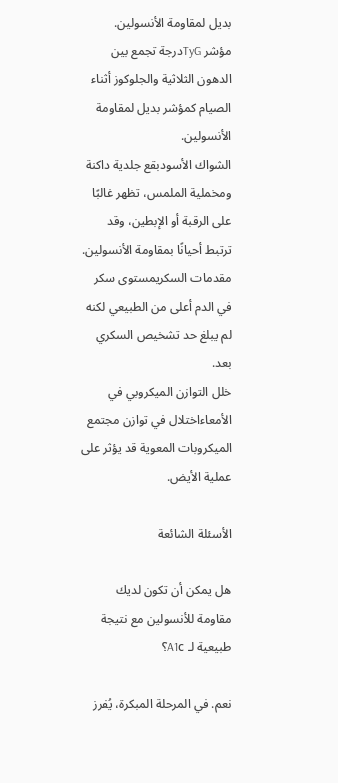بديل لمقاومة الأنسولين.
مؤشر TyGدرجة تجمع بين الدهون الثلاثية والجلوكوز أثناء الصيام كمؤشر بديل لمقاومة الأنسولين.
الشواك الأسودبقع جلدية داكنة ومخملية الملمس، تظهر غالبًا على الرقبة أو الإبطين، وقد ترتبط أحيانًا بمقاومة الأنسولين.
مقدمات السكريمستوى سكر في الدم أعلى من الطبيعي لكنه لم يبلغ حد تشخيص السكري بعد.
خلل التوازن الميكروبي في الأمعاءاختلال في توازن مجتمع الميكروبات المعوية قد يؤثر على عملية الأيض.

الأسئلة الشائعة

هل يمكن أن تكون لديك مقاومة للأنسولين مع نتيجة طبيعية لـ A1c؟

نعم. في المرحلة المبكرة، يُفرز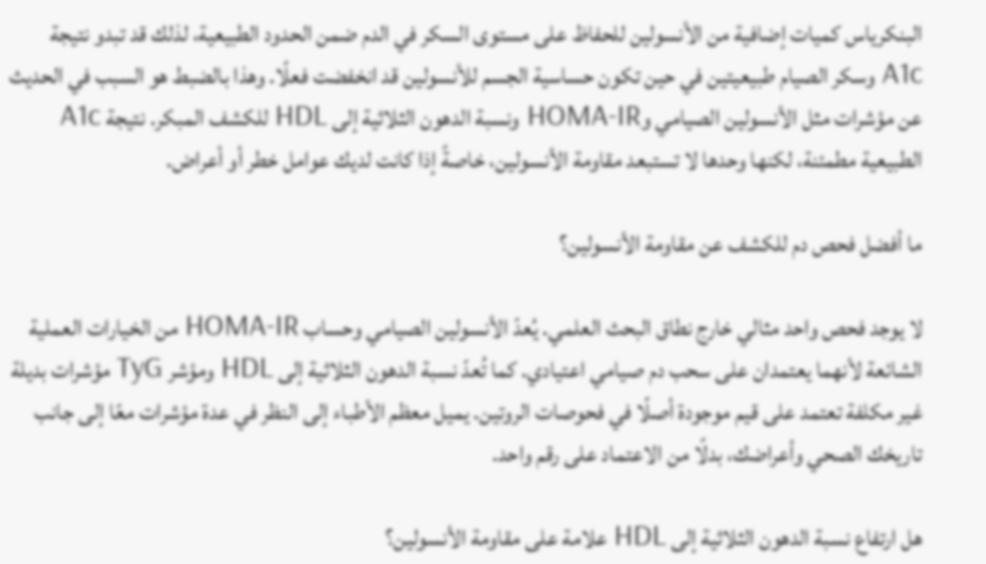البنكرياس كميات إضافية من الأنسولين للحفاظ على مستوى السكر في الدم ضمن الحدود الطبيعية، لذلك قد تبدو نتيجة A1c وسكر الصيام طبيعيتين في حين تكون حساسية الجسم للأنسولين قد انخفضت فعلًا. وهذا بالضبط هو السبب في الحديث عن مؤشرات مثل الأنسولين الصيامي وHOMA-IR ونسبة الدهون الثلاثية إلى HDL للكشف المبكر. نتيجة A1c الطبيعية مطمئنة، لكنها وحدها لا تستبعد مقاومة الأنسولين، خاصةً إذا كانت لديك عوامل خطر أو أعراض.

ما أفضل فحص دم للكشف عن مقاومة الأنسولين؟

لا يوجد فحص واحد مثالي خارج نطاق البحث العلمي. يُعدّ الأنسولين الصيامي وحساب HOMA-IR من الخيارات العملية الشائعة لأنهما يعتمدان على سحب دم صيامي اعتيادي. كما تُعدّ نسبة الدهون الثلاثية إلى HDL ومؤشر TyG مؤشرات بديلة غير مكلفة تعتمد على قيم موجودة أصلًا في فحوصات الروتين. يميل معظم الأطباء إلى النظر في عدة مؤشرات معًا إلى جانب تاريخك الصحي وأعراضك، بدلًا من الاعتماد على رقم واحد.

هل ارتفاع نسبة الدهون الثلاثية إلى HDL علامة على مقاومة الأنسولين؟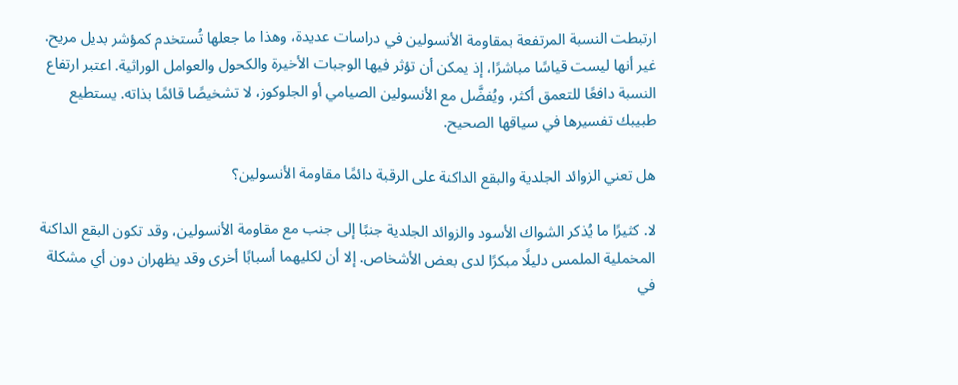ارتبطت النسبة المرتفعة بمقاومة الأنسولين في دراسات عديدة، وهذا ما جعلها تُستخدم كمؤشر بديل مريح. غير أنها ليست قياسًا مباشرًا، إذ يمكن أن تؤثر فيها الوجبات الأخيرة والكحول والعوامل الوراثية. اعتبر ارتفاع النسبة دافعًا للتعمق أكثر، ويُفضَّل مع الأنسولين الصيامي أو الجلوكوز، لا تشخيصًا قائمًا بذاته. يستطيع طبيبك تفسيرها في سياقها الصحيح.

هل تعني الزوائد الجلدية والبقع الداكنة على الرقبة دائمًا مقاومة الأنسولين؟

لا. كثيرًا ما يُذكر الشواك الأسود والزوائد الجلدية جنبًا إلى جنب مع مقاومة الأنسولين، وقد تكون البقع الداكنة المخملية الملمس دليلًا مبكرًا لدى بعض الأشخاص. إلا أن لكليهما أسبابًا أخرى وقد يظهران دون أي مشكلة في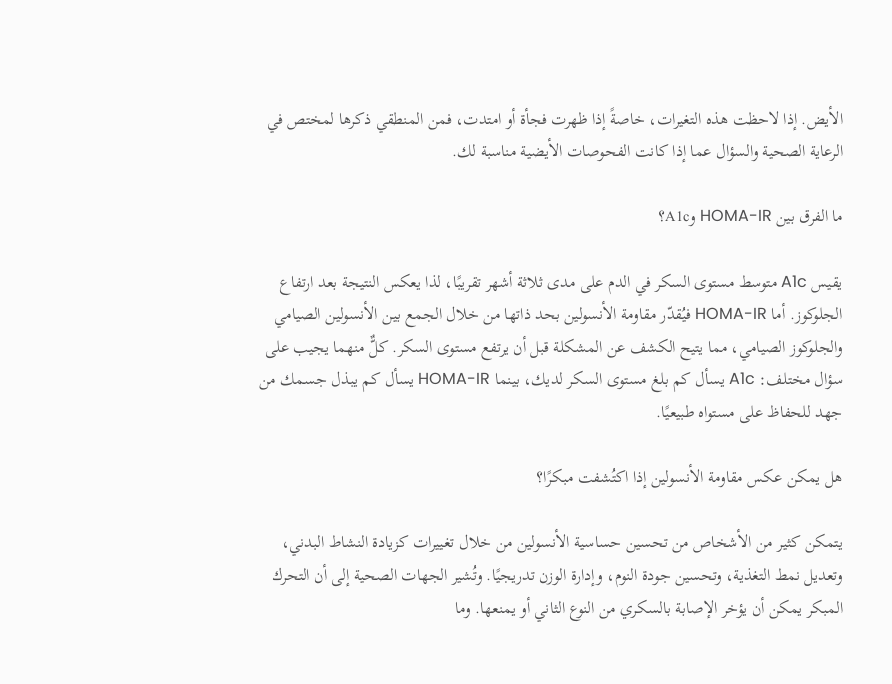الأيض. إذا لاحظت هذه التغيرات، خاصةً إذا ظهرت فجأة أو امتدت، فمن المنطقي ذكرها لمختص في الرعاية الصحية والسؤال عما إذا كانت الفحوصات الأيضية مناسبة لك.

ما الفرق بين HOMA-IR وA1c؟

يقيس A1c متوسط مستوى السكر في الدم على مدى ثلاثة أشهر تقريبًا، لذا يعكس النتيجة بعد ارتفاع الجلوكوز. أما HOMA-IR فيُقدّر مقاومة الأنسولين بحد ذاتها من خلال الجمع بين الأنسولين الصيامي والجلوكوز الصيامي، مما يتيح الكشف عن المشكلة قبل أن يرتفع مستوى السكر. كلٌّ منهما يجيب على سؤال مختلف: A1c يسأل كم بلغ مستوى السكر لديك، بينما HOMA-IR يسأل كم يبذل جسمك من جهد للحفاظ على مستواه طبيعيًا.

هل يمكن عكس مقاومة الأنسولين إذا اكتُشفت مبكرًا؟

يتمكن كثير من الأشخاص من تحسين حساسية الأنسولين من خلال تغييرات كزيادة النشاط البدني، وتعديل نمط التغذية، وتحسين جودة النوم، وإدارة الوزن تدريجيًا. وتُشير الجهات الصحية إلى أن التحرك المبكر يمكن أن يؤخر الإصابة بالسكري من النوع الثاني أو يمنعها. وما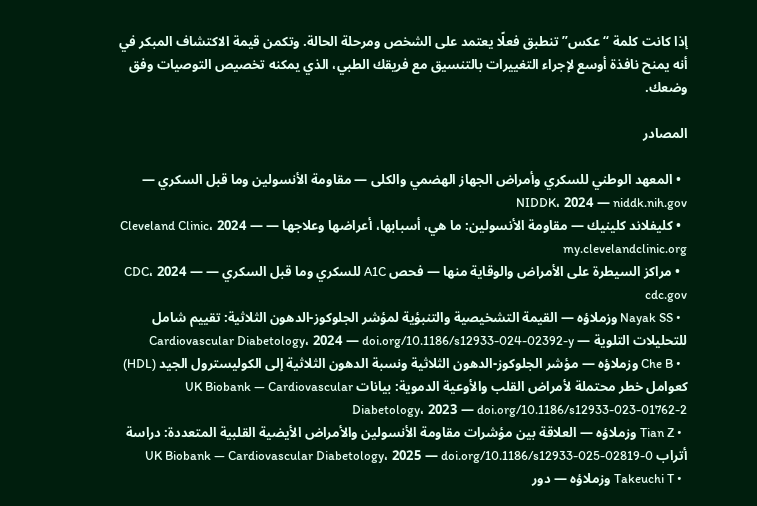إذا كانت كلمة “عكس” تنطبق فعلًا يعتمد على الشخص ومرحلة الحالة. وتكمن قيمة الاكتشاف المبكر في أنه يمنح نافذة أوسع لإجراء التغييرات بالتنسيق مع فريقك الطبي، الذي يمكنه تخصيص التوصيات وفق وضعك.

المصادر

  • المعهد الوطني للسكري وأمراض الجهاز الهضمي والكلى — مقاومة الأنسولين وما قبل السكري — NIDDK، 2024 — niddk.nih.gov
  • كليفلاند كلينيك — مقاومة الأنسولين: ما هي، أسبابها، أعراضها وعلاجها — Cleveland Clinic، 2024 — my.clevelandclinic.org
  • مراكز السيطرة على الأمراض والوقاية منها — فحص A1C للسكري وما قبل السكري — CDC، 2024 — cdc.gov
  • Nayak SS وزملاؤه — القيمة التشخيصية والتنبؤية لمؤشر الجلوكوز-الدهون الثلاثية: تقييم شامل للتحليلات التلوية — Cardiovascular Diabetology، 2024 — doi.org/10.1186/s12933-024-02392-y
  • Che B وزملاؤه — مؤشر الجلوكوز-الدهون الثلاثية ونسبة الدهون الثلاثية إلى الكوليسترول الجيد (HDL) كعوامل خطر محتملة لأمراض القلب والأوعية الدموية: بيانات UK Biobank — Cardiovascular Diabetology، 2023 — doi.org/10.1186/s12933-023-01762-2
  • Tian Z وزملاؤه — العلاقة بين مؤشرات مقاومة الأنسولين والأمراض الأيضية القلبية المتعددة: دراسة أتراب UK Biobank — Cardiovascular Diabetology، 2025 — doi.org/10.1186/s12933-025-02819-0
  • Takeuchi T وزملاؤه — دور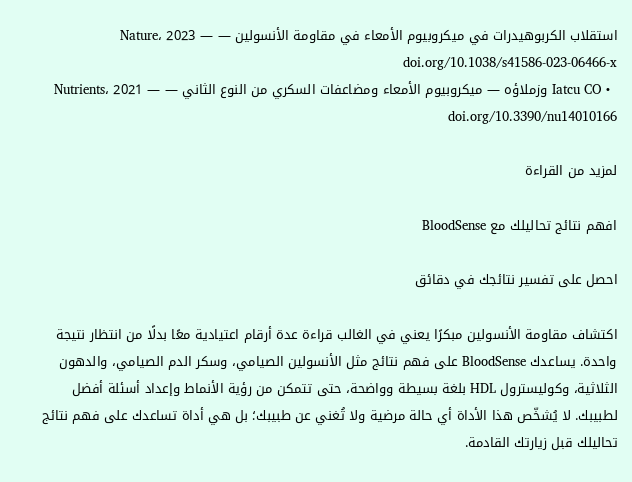استقلاب الكربوهيدرات في ميكروبيوم الأمعاء في مقاومة الأنسولين — Nature، 2023 — doi.org/10.1038/s41586-023-06466-x
  • Iatcu CO وزملاؤه — ميكروبيوم الأمعاء ومضاعفات السكري من النوع الثاني — Nutrients، 2021 — doi.org/10.3390/nu14010166

لمزيد من القراءة

افهم نتائج تحاليلك مع BloodSense

احصل على تفسير نتائجك في دقائق

اكتشاف مقاومة الأنسولين مبكرًا يعني في الغالب قراءة عدة أرقام اعتيادية معًا بدلًا من انتظار نتيجة واحدة. يساعدك BloodSense على فهم نتائج مثل الأنسولين الصيامي، وسكر الدم الصيامي، والدهون الثلاثية، وكوليسترول HDL بلغة بسيطة وواضحة، حتى تتمكن من رؤية الأنماط وإعداد أسئلة أفضل لطبيبك. لا يُشخّص هذا الأداة أي حالة مرضية ولا تُغني عن طبيبك؛ بل هي أداة تساعدك على فهم نتائج تحاليلك قبل زيارتك القادمة.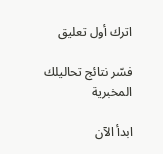اترك أول تعليق

فسّر نتائج تحاليلك المخبرية

ابدأ الآن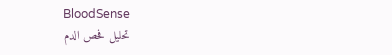BloodSense
تحليل فحص الدم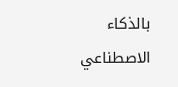بالذكاء الاصطناعي